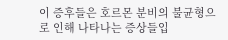이 증후들은 호르몬 분비의 불균형으로 인해 나타나는 증상들입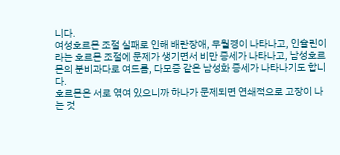니다.
여성호르몬 조절 실패로 인해 배란장애, 무월경이 나타나고, 인슐린이라는 호르몬 조절에 문제가 생기면서 비만 증세가 나타나고, 남성호르몬의 분비과다로 여드름, 다모증 같은 남성화 증세가 나타나기도 합니다.
호르몬은 서로 엮여 있으니까 하나가 문제되면 연쇄적으로 고장이 나는 것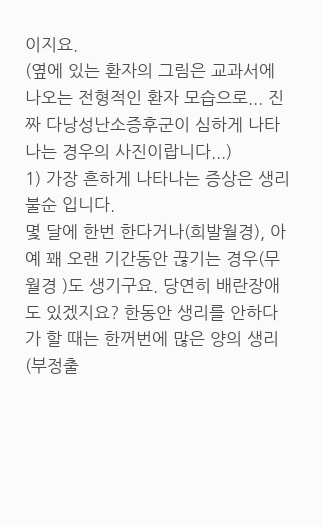이지요.
(옆에 있는 환자의 그림은 교과서에 나오는 전형적인 환자 모습으로... 진짜 다낭성난소증후군이 심하게 나타나는 경우의 사진이랍니다...)
1) 가장 흔하게 나타나는 증상은 생리불순 입니다.
몇 달에 한번 한다거나(희발월경), 아예 꽤 오랜 기간동안 끊기는 경우(무월경 )도 생기구요. 당연히 배란장애도 있겠지요? 한동안 생리를 안하다가 할 때는 한꺼번에 많은 양의 생리(부정출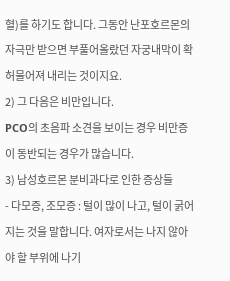혈)를 하기도 합니다. 그동안 난포호르몬의 자극만 받으면 부풀어올랐던 자궁내막이 확 허물어져 내리는 것이지요.
2) 그 다음은 비만입니다.
PCO의 초음파 소견을 보이는 경우 비만증이 동반되는 경우가 많습니다.
3) 남성호르몬 분비과다로 인한 증상들
- 다모증, 조모증 : 털이 많이 나고, 털이 굵어지는 것을 말합니다. 여자로서는 나지 않아야 할 부위에 나기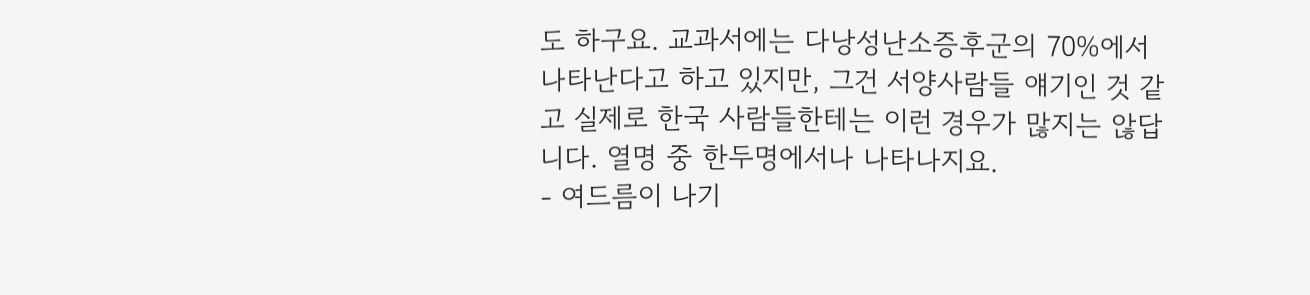도 하구요. 교과서에는 다낭성난소증후군의 70%에서 나타난다고 하고 있지만, 그건 서양사람들 얘기인 것 같고 실제로 한국 사람들한테는 이런 경우가 많지는 않답니다. 열명 중 한두명에서나 나타나지요.
- 여드름이 나기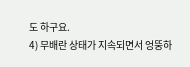도 하구요.
4) 무배란 상태가 지속되면서 엉뚱하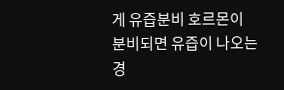게 유즙분비 호르몬이 분비되면 유즙이 나오는 경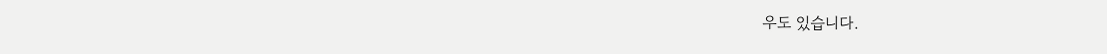우도 있습니다.